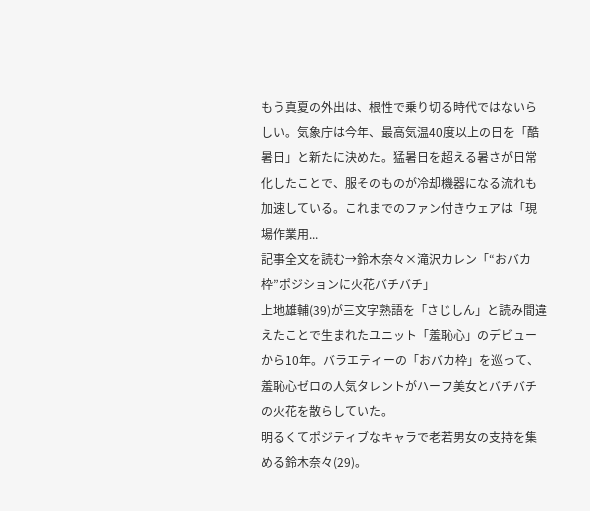もう真夏の外出は、根性で乗り切る時代ではないらしい。気象庁は今年、最高気温40度以上の日を「酷暑日」と新たに決めた。猛暑日を超える暑さが日常化したことで、服そのものが冷却機器になる流れも加速している。これまでのファン付きウェアは「現場作業用...
記事全文を読む→鈴木奈々×滝沢カレン「“おバカ枠”ポジションに火花バチバチ」
上地雄輔(39)が三文字熟語を「さじしん」と読み間違えたことで生まれたユニット「羞恥心」のデビューから10年。バラエティーの「おバカ枠」を巡って、羞恥心ゼロの人気タレントがハーフ美女とバチバチの火花を散らしていた。
明るくてポジティブなキャラで老若男女の支持を集める鈴木奈々(29)。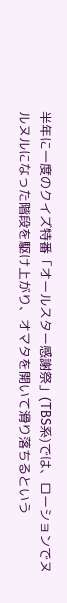半年に一度のクイズ特番「オールスター感謝祭」(TBS系)では、ローションでヌルヌルになった階段を駆け上がり、オマタを開いて滑り落ちるという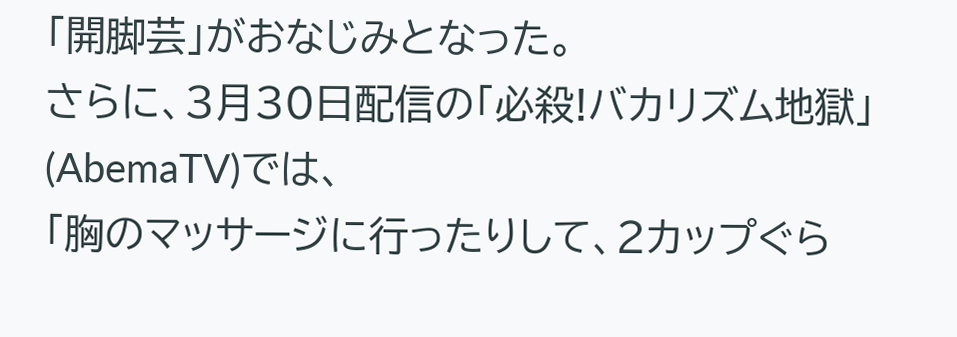「開脚芸」がおなじみとなった。
さらに、3月30日配信の「必殺!バカリズム地獄」(AbemaTV)では、
「胸のマッサージに行ったりして、2カップぐら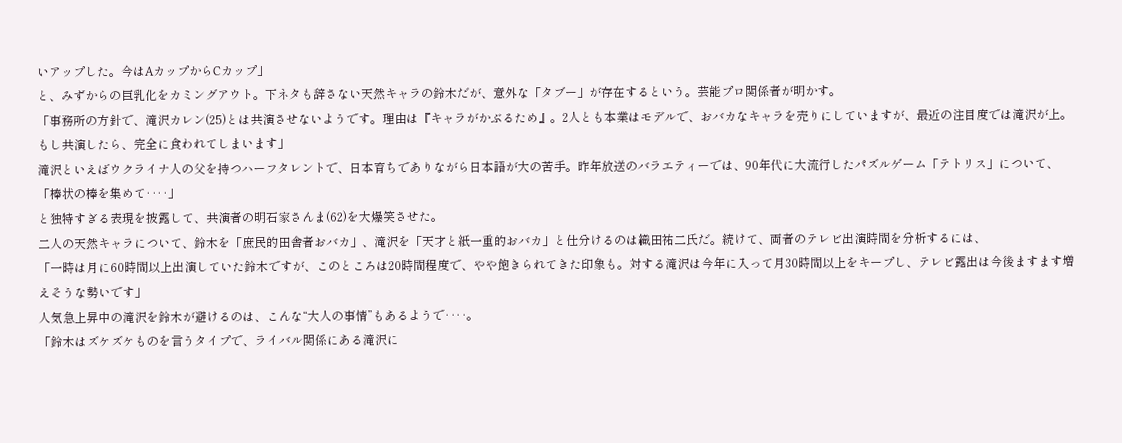いアップした。今はAカップからCカップ」
と、みずからの巨乳化をカミングアウト。下ネタも辞さない天然キャラの鈴木だが、意外な「タブー」が存在するという。芸能プロ関係者が明かす。
「事務所の方針で、滝沢カレン(25)とは共演させないようです。理由は『キャラがかぶるため』。2人とも本業はモデルで、おバカなキャラを売りにしていますが、最近の注目度では滝沢が上。もし共演したら、完全に食われてしまいます」
滝沢といえばウクライナ人の父を持つハーフタレントで、日本育ちでありながら日本語が大の苦手。昨年放送のバラエティーでは、90年代に大流行したパズルゲーム「テトリス」について、
「棒状の棒を集めて‥‥」
と独特すぎる表現を披露して、共演者の明石家さんま(62)を大爆笑させた。
二人の天然キャラについて、鈴木を「庶民的田舎者おバカ」、滝沢を「天才と紙一重的おバカ」と仕分けるのは織田祐二氏だ。続けて、両者のテレビ出演時間を分析するには、
「一時は月に60時間以上出演していた鈴木ですが、このところは20時間程度で、やや飽きられてきた印象も。対する滝沢は今年に入って月30時間以上をキープし、テレビ露出は今後ますます増えそうな勢いです」
人気急上昇中の滝沢を鈴木が避けるのは、こんな“大人の事情”もあるようで‥‥。
「鈴木はズケズケものを言うタイプで、ライバル関係にある滝沢に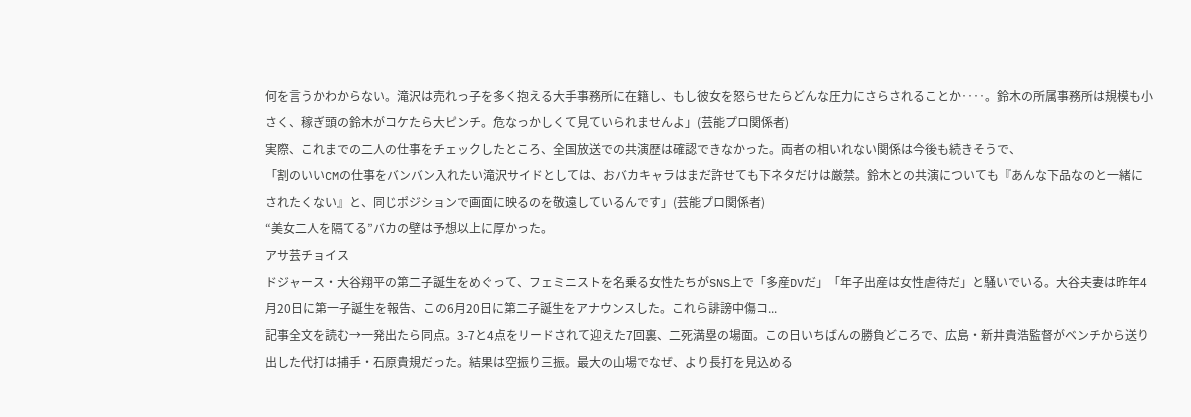何を言うかわからない。滝沢は売れっ子を多く抱える大手事務所に在籍し、もし彼女を怒らせたらどんな圧力にさらされることか‥‥。鈴木の所属事務所は規模も小さく、稼ぎ頭の鈴木がコケたら大ピンチ。危なっかしくて見ていられませんよ」(芸能プロ関係者)
実際、これまでの二人の仕事をチェックしたところ、全国放送での共演歴は確認できなかった。両者の相いれない関係は今後も続きそうで、
「割のいいCMの仕事をバンバン入れたい滝沢サイドとしては、おバカキャラはまだ許せても下ネタだけは厳禁。鈴木との共演についても『あんな下品なのと一緒にされたくない』と、同じポジションで画面に映るのを敬遠しているんです」(芸能プロ関係者)
“美女二人を隔てる”バカの壁は予想以上に厚かった。
アサ芸チョイス
ドジャース・大谷翔平の第二子誕生をめぐって、フェミニストを名乗る女性たちがSNS上で「多産DVだ」「年子出産は女性虐待だ」と騒いでいる。大谷夫妻は昨年4月20日に第一子誕生を報告、この6月20日に第二子誕生をアナウンスした。これら誹謗中傷コ...
記事全文を読む→一発出たら同点。3-7と4点をリードされて迎えた7回裏、二死満塁の場面。この日いちばんの勝負どころで、広島・新井貴浩監督がベンチから送り出した代打は捕手・石原貴規だった。結果は空振り三振。最大の山場でなぜ、より長打を見込める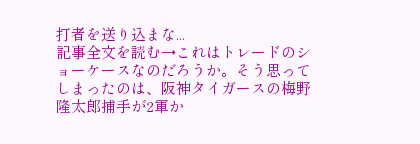打者を送り込まな...
記事全文を読む→これはトレードのショーケースなのだろうか。そう思ってしまったのは、阪神タイガースの梅野隆太郎捕手が2軍か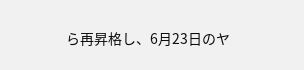ら再昇格し、6月23日のヤ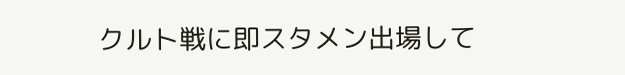クルト戦に即スタメン出場して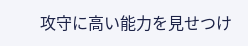攻守に高い能力を見せつけ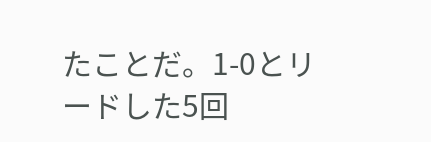たことだ。1-0とリードした5回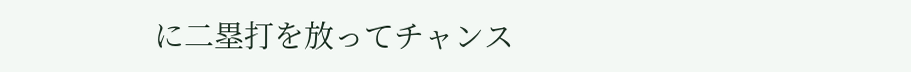に二塁打を放ってチャンス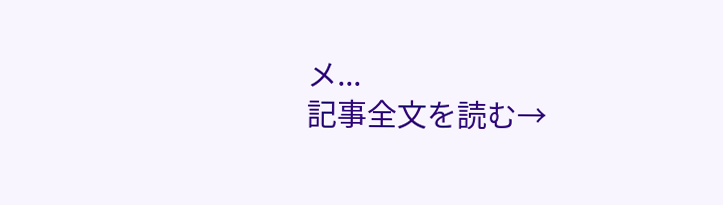メ...
記事全文を読む→